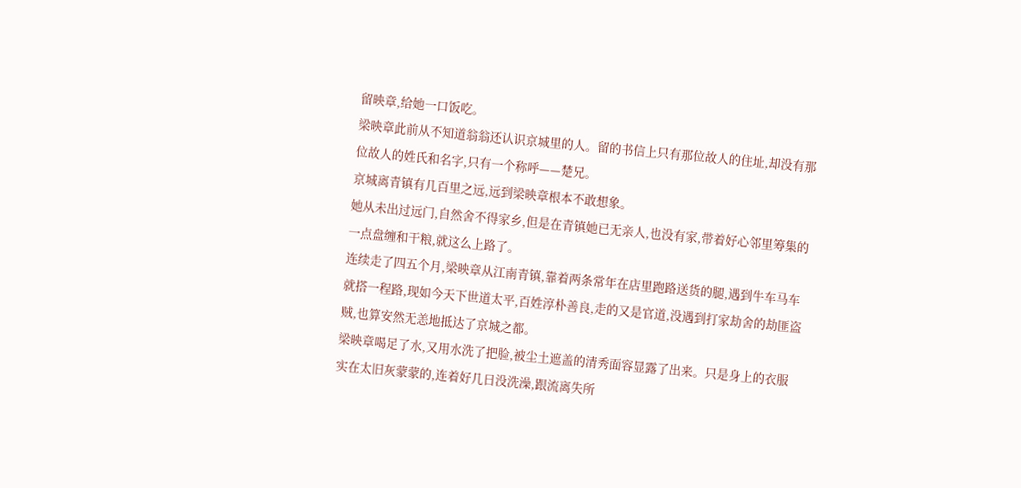留映章,给她一口饭吃。
梁映章此前从不知道翁翁还认识京城里的人。留的书信上只有那位故人的住址,却没有那位故人的姓氏和名字,只有一个称呼——楚兄。
京城离青镇有几百里之远,远到梁映章根本不敢想象。
她从未出过远门,自然舍不得家乡,但是在青镇她已无亲人,也没有家,带着好心邻里筹集的一点盘缠和干粮,就这么上路了。
连续走了四五个月,梁映章从江南青镇,靠着两条常年在店里跑路送货的腿,遇到牛车马车就搭一程路,现如今天下世道太平,百姓淳朴善良,走的又是官道,没遇到打家劫舍的劫匪盗贼,也算安然无恙地抵达了京城之都。
梁映章喝足了水,又用水洗了把脸,被尘土遮盖的清秀面容显露了出来。只是身上的衣服实在太旧灰蒙蒙的,连着好几日没洗澡,跟流离失所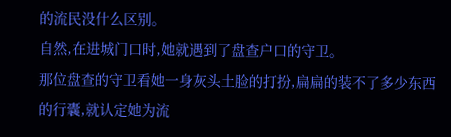的流民没什么区别。
自然,在进城门口时,她就遇到了盘查户口的守卫。
那位盘查的守卫看她一身灰头土脸的打扮,扁扁的装不了多少东西的行囊,就认定她为流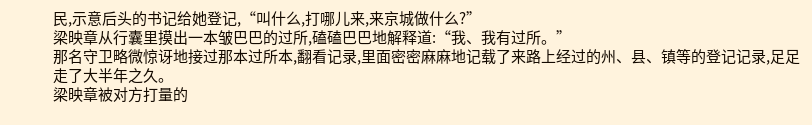民,示意后头的书记给她登记,“叫什么,打哪儿来,来京城做什么?”
梁映章从行囊里摸出一本皱巴巴的过所,磕磕巴巴地解释道:“我、我有过所。”
那名守卫略微惊讶地接过那本过所本,翻看记录,里面密密麻麻地记载了来路上经过的州、县、镇等的登记记录,足足走了大半年之久。
梁映章被对方打量的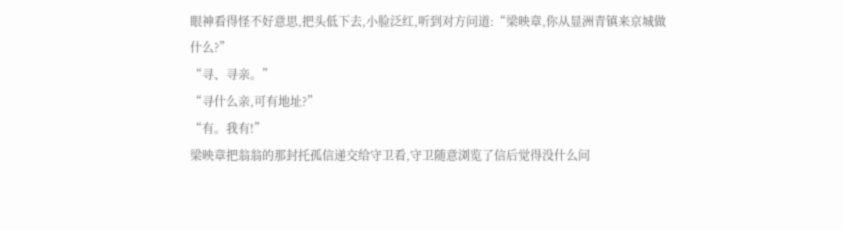眼神看得怪不好意思,把头低下去,小脸泛红,听到对方问道:“梁映章,你从显洲青镇来京城做什么?”
“寻、寻亲。”
“寻什么亲,可有地址?”
“有。我有!”
梁映章把翁翁的那封托孤信递交给守卫看,守卫随意浏览了信后觉得没什么问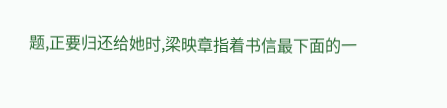题,正要归还给她时,梁映章指着书信最下面的一